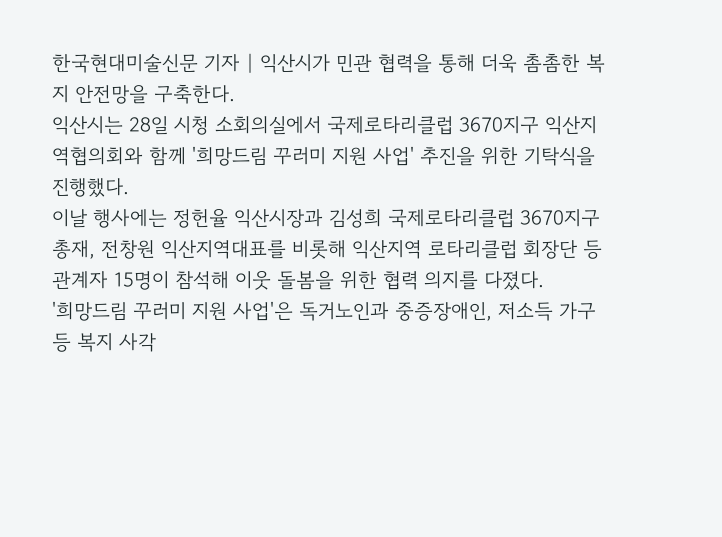한국현대미술신문 기자 | 익산시가 민관 협력을 통해 더욱 촘촘한 복지 안전망을 구축한다.
익산시는 28일 시청 소회의실에서 국제로타리클럽 3670지구 익산지역협의회와 함께 '희망드림 꾸러미 지원 사업' 추진을 위한 기탁식을 진행했다.
이날 행사에는 정헌율 익산시장과 김성희 국제로타리클럽 3670지구 총재, 전창원 익산지역대표를 비롯해 익산지역 로타리클럽 회장단 등 관계자 15명이 참석해 이웃 돌봄을 위한 협력 의지를 다졌다.
'희망드림 꾸러미 지원 사업'은 독거노인과 중증장애인, 저소득 가구 등 복지 사각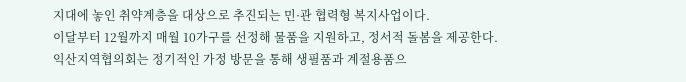지대에 놓인 취약계층을 대상으로 추진되는 민·관 협력형 복지사업이다.
이달부터 12월까지 매월 10가구를 선정해 물품을 지원하고, 정서적 돌봄을 제공한다.
익산지역협의회는 정기적인 가정 방문을 통해 생필품과 계절용품으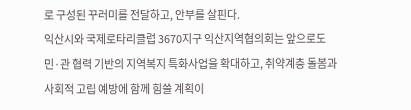로 구성된 꾸러미를 전달하고, 안부를 살핀다.
익산시와 국제로타리클럽 3670지구 익산지역협의회는 앞으로도 민·관 협력 기반의 지역복지 특화사업을 확대하고, 취약계층 돌봄과 사회적 고립 예방에 함께 힘쓸 계획이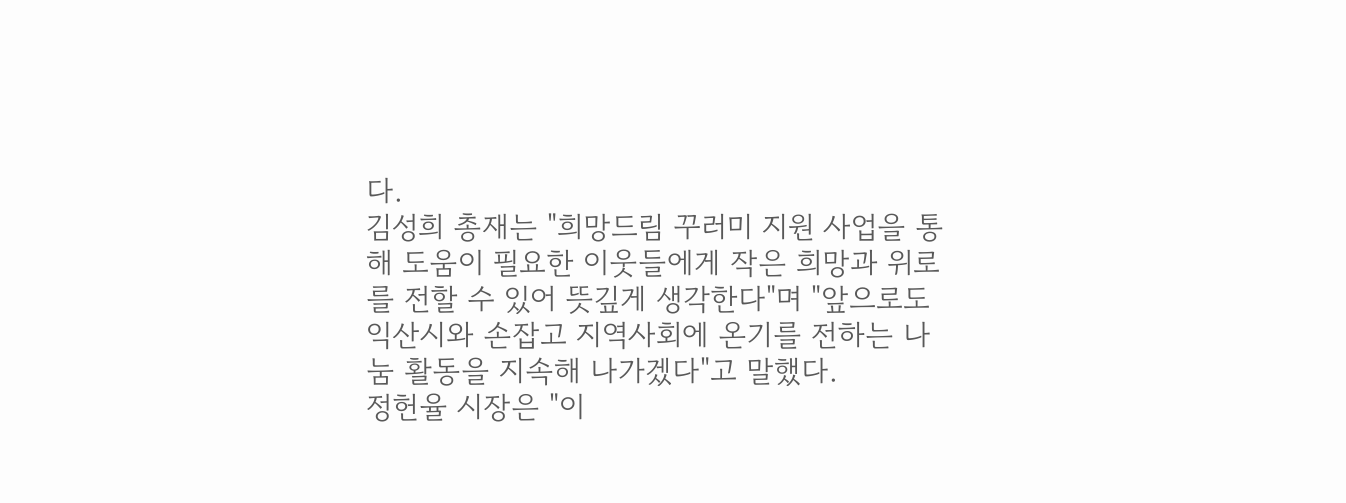다.
김성희 총재는 "희망드림 꾸러미 지원 사업을 통해 도움이 필요한 이웃들에게 작은 희망과 위로를 전할 수 있어 뜻깊게 생각한다"며 "앞으로도 익산시와 손잡고 지역사회에 온기를 전하는 나눔 활동을 지속해 나가겠다"고 말했다.
정헌율 시장은 "이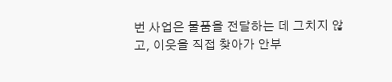번 사업은 물품을 전달하는 데 그치지 않고, 이웃을 직접 찾아가 안부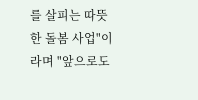를 살피는 따뜻한 돌봄 사업"이라며 "앞으로도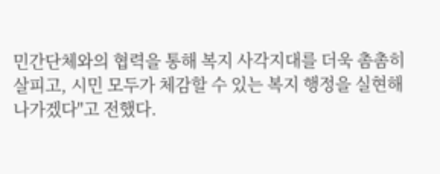민간단체와의 협력을 통해 복지 사각지대를 더욱 촘촘히 살피고, 시민 모두가 체감할 수 있는 복지 행정을 실현해 나가겠다"고 전했다.